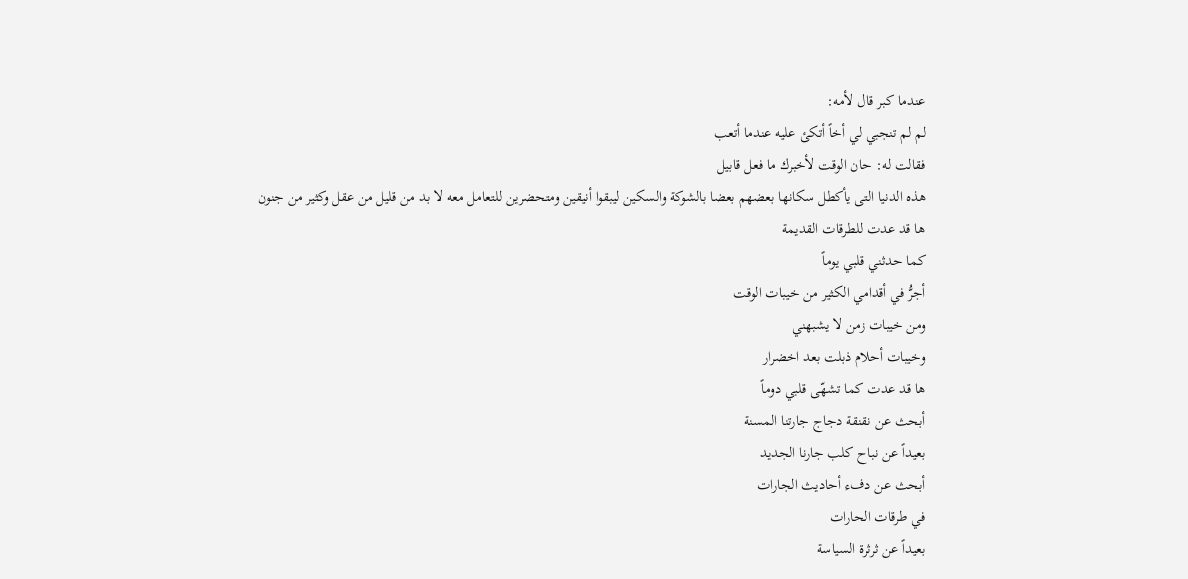عندما كبر قال لأمه:
لم لم تنجبي لي أخاً أتكئ عليه عندما أتعب
فقالت له: حان الوقت لأخبرك ما فعل قابيل
هذه الدنيا التى يأكطل سكانها بعضهم بعضا بالشوكة والسكين ليبقوا أنيقين ومتحضرين للتعامل معه لا بد من قليل من عقل وكثير من جنون
ها قد عدت للطرقات القديمة
كما حدثني قلبي يوماً
أجرُّ في أقدامي الكثير من خيبات الوقت
ومن خيبات زمن لا يشبهني
وخيبات أحلام ذبلت بعد اخضرار
ها قد عدت كما تشهّى قلبي دوماً
أبحث عن نقنقة دجاج جارتنا المسنة
بعيداً عن نباح كلب جارنا الجديد
أبحث عن دفء أحاديث الجارات
في طرقات الحارات
بعيداً عن ثرثرة السياسة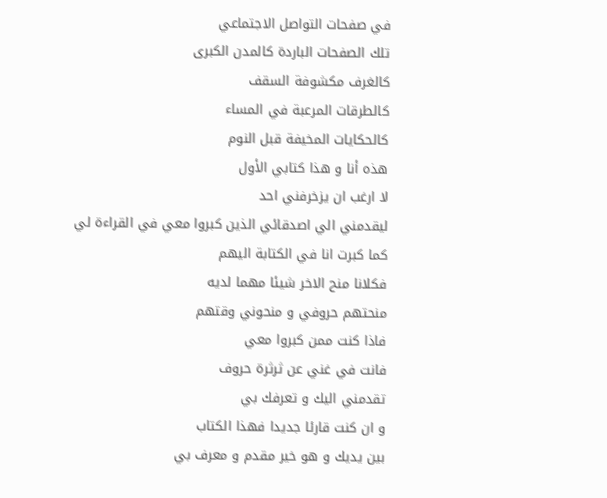في صفحات التواصل الاجتماعي
تلك الصفحات الباردة كالمدن الكبرى
كالغرف مكشوفة السقف
كالطرقات المرعبة في المساء
كالحكايات المخيفة قبل النوم
هذه أنا و هذا كتابي الأول
لا ارغب ان يزخرفني احد
ليقدمني الي اصدقائي الذين كبروا معي في القراءة لي
كما كبرت انا في الكتابة اليهم
فكلانا منح الاخر شيئا مهما لديه
منحتهم حروفي و منحوني وقتهم
فاذا كنت ممن كبروا معي
فانت في غني عن ثرثرة حروف
تقدمني اليك و تعرفك بي
و ان كنت قارئا جديدا فهذا الكتاب
بين يديك و هو خير مقدم و معرف بي